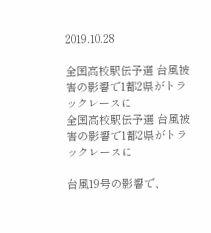2019.10.28

全国高校駅伝予選 台風被害の影響で1都2県がトラックレースに
全国高校駅伝予選 台風被害の影響で1都2県がトラックレースに

台風19号の影響で、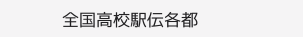全国高校駅伝各都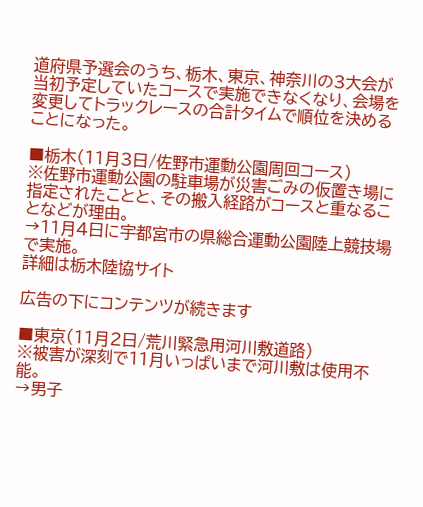道府県予選会のうち、栃木、東京、神奈川の3大会が当初予定していたコースで実施できなくなり、会場を変更してトラックレースの合計タイムで順位を決めることになった。

■栃木(11月3日/佐野市運動公園周回コース)
※佐野市運動公園の駐車場が災害ごみの仮置き場に指定されたことと、その搬入経路がコースと重なることなどが理由。
→11月4日に宇都宮市の県総合運動公園陸上競技場で実施。
詳細は栃木陸協サイト

広告の下にコンテンツが続きます

■東京(11月2日/荒川緊急用河川敷道路)
※被害が深刻で11月いっぱいまで河川敷は使用不能。
→男子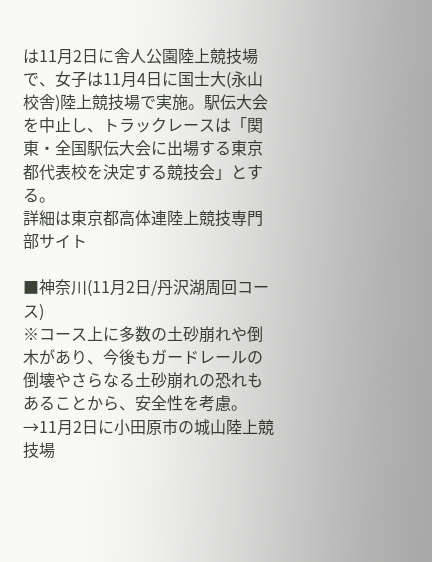は11月2日に舎人公園陸上競技場で、女子は11月4日に国士大(永山校舎)陸上競技場で実施。駅伝大会を中止し、トラックレースは「関東・全国駅伝大会に出場する東京都代表校を決定する競技会」とする。
詳細は東京都高体連陸上競技専門部サイト

■神奈川(11月2日/丹沢湖周回コース)
※コース上に多数の土砂崩れや倒木があり、今後もガードレールの倒壊やさらなる土砂崩れの恐れもあることから、安全性を考慮。
→11月2日に小田原市の城山陸上競技場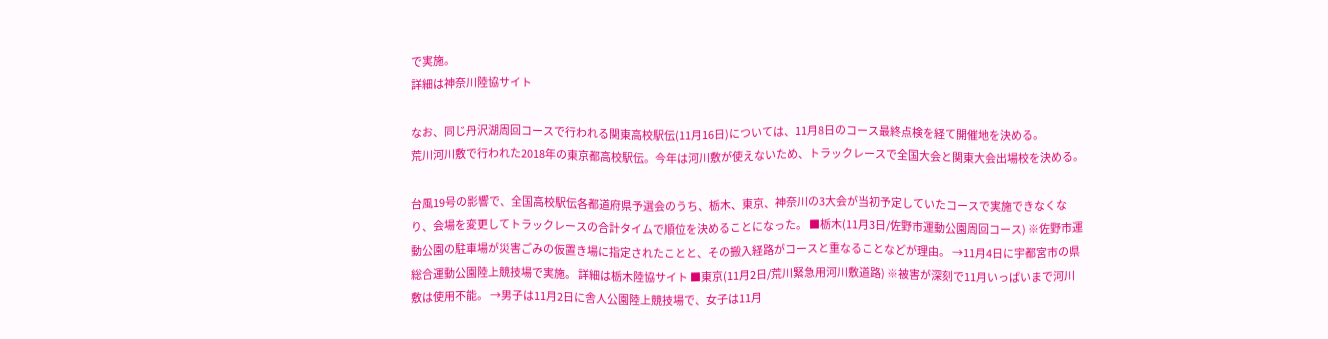で実施。
詳細は神奈川陸協サイト

なお、同じ丹沢湖周回コースで行われる関東高校駅伝(11月16日)については、11月8日のコース最終点検を経て開催地を決める。
荒川河川敷で行われた2018年の東京都高校駅伝。今年は河川敷が使えないため、トラックレースで全国大会と関東大会出場校を決める。

台風19号の影響で、全国高校駅伝各都道府県予選会のうち、栃木、東京、神奈川の3大会が当初予定していたコースで実施できなくなり、会場を変更してトラックレースの合計タイムで順位を決めることになった。 ■栃木(11月3日/佐野市運動公園周回コース) ※佐野市運動公園の駐車場が災害ごみの仮置き場に指定されたことと、その搬入経路がコースと重なることなどが理由。 →11月4日に宇都宮市の県総合運動公園陸上競技場で実施。 詳細は栃木陸協サイト ■東京(11月2日/荒川緊急用河川敷道路) ※被害が深刻で11月いっぱいまで河川敷は使用不能。 →男子は11月2日に舎人公園陸上競技場で、女子は11月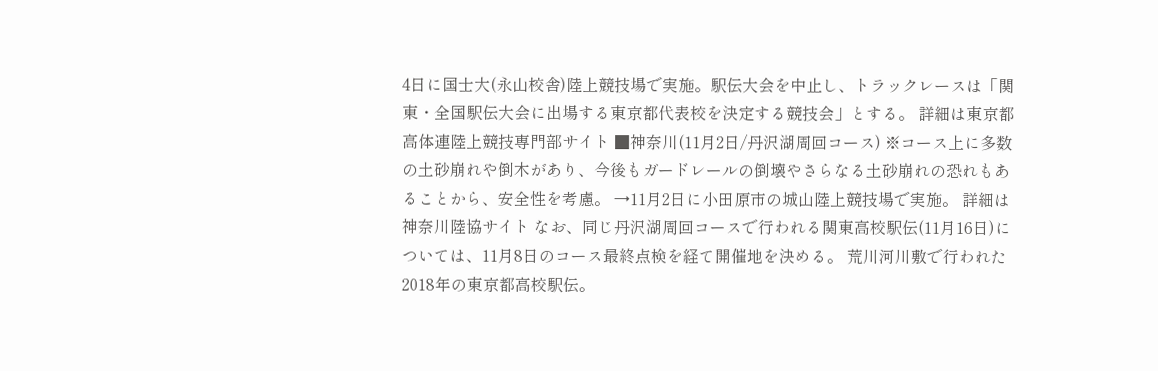4日に国士大(永山校舎)陸上競技場で実施。駅伝大会を中止し、トラックレースは「関東・全国駅伝大会に出場する東京都代表校を決定する競技会」とする。 詳細は東京都高体連陸上競技専門部サイト ■神奈川(11月2日/丹沢湖周回コース) ※コース上に多数の土砂崩れや倒木があり、今後もガードレールの倒壊やさらなる土砂崩れの恐れもあることから、安全性を考慮。 →11月2日に小田原市の城山陸上競技場で実施。 詳細は神奈川陸協サイト なお、同じ丹沢湖周回コースで行われる関東高校駅伝(11月16日)については、11月8日のコース最終点検を経て開催地を決める。 荒川河川敷で行われた2018年の東京都高校駅伝。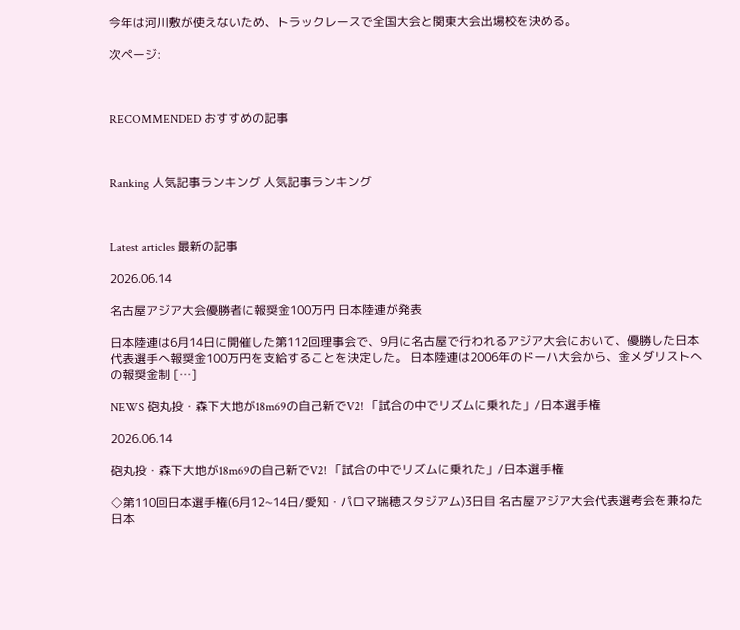今年は河川敷が使えないため、トラックレースで全国大会と関東大会出場校を決める。

次ページ:



RECOMMENDED おすすめの記事



Ranking 人気記事ランキング 人気記事ランキング



Latest articles 最新の記事

2026.06.14

名古屋アジア大会優勝者に報奨金100万円 日本陸連が発表

日本陸連は6月14日に開催した第112回理事会で、9月に名古屋で行われるアジア大会において、優勝した日本代表選手へ報奨金100万円を支給することを決定した。 日本陸連は2006年のドーハ大会から、金メダリストへの報奨金制 […]

NEWS 砲丸投・森下大地が18m69の自己新でV2! 「試合の中でリズムに乗れた」/日本選手権

2026.06.14

砲丸投・森下大地が18m69の自己新でV2! 「試合の中でリズムに乗れた」/日本選手権

◇第110回日本選手権(6月12~14日/愛知・パロマ瑞穂スタジアム)3日目 名古屋アジア大会代表選考会を兼ねた日本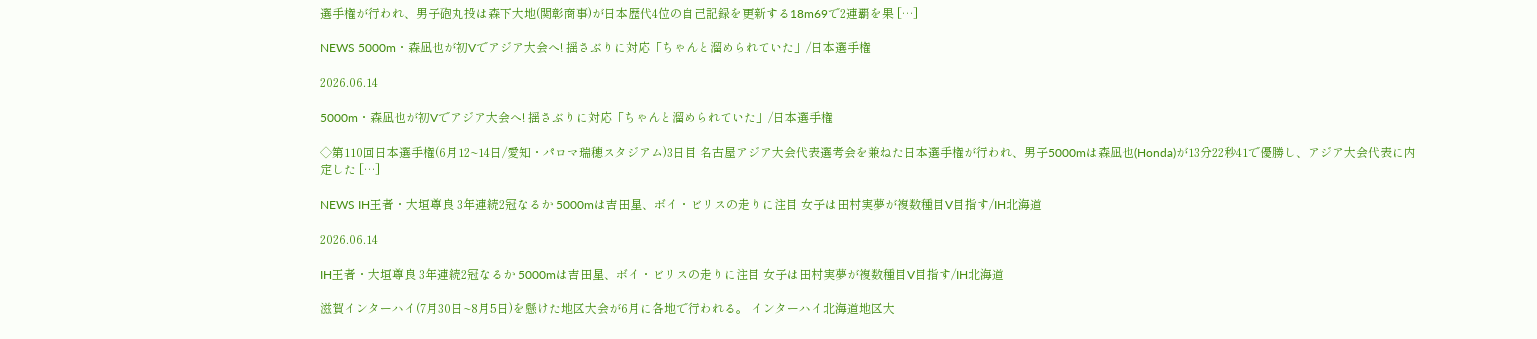選手権が行われ、男子砲丸投は森下大地(関彰商事)が日本歴代4位の自己記録を更新する18m69で2連覇を果 […]

NEWS 5000m・森凪也が初Vでアジア大会へ! 揺さぶりに対応「ちゃんと溜められていた」/日本選手権

2026.06.14

5000m・森凪也が初Vでアジア大会へ! 揺さぶりに対応「ちゃんと溜められていた」/日本選手権

◇第110回日本選手権(6月12~14日/愛知・パロマ瑞穂スタジアム)3日目 名古屋アジア大会代表選考会を兼ねた日本選手権が行われ、男子5000mは森凪也(Honda)が13分22秒41で優勝し、アジア大会代表に内定した […]

NEWS IH王者・大垣尊良 3年連続2冠なるか 5000mは吉田星、ボイ・ビリスの走りに注目 女子は田村実夢が複数種目V目指す/IH北海道

2026.06.14

IH王者・大垣尊良 3年連続2冠なるか 5000mは吉田星、ボイ・ビリスの走りに注目 女子は田村実夢が複数種目V目指す/IH北海道

滋賀インターハイ(7月30日~8月5日)を懸けた地区大会が6月に各地で行われる。 インターハイ北海道地区大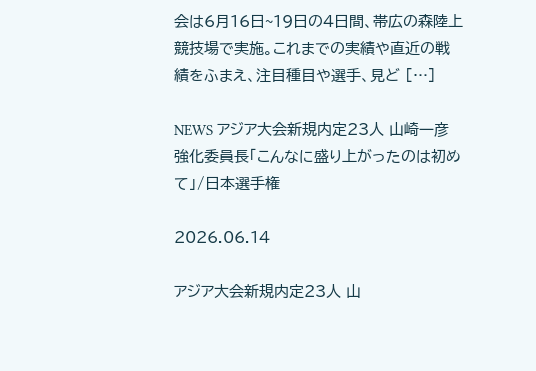会は6月16日~19日の4日間、帯広の森陸上競技場で実施。これまでの実績や直近の戦績をふまえ、注目種目や選手、見ど […]

NEWS アジア大会新規内定23人 山崎一彦強化委員長「こんなに盛り上がったのは初めて」/日本選手権

2026.06.14

アジア大会新規内定23人 山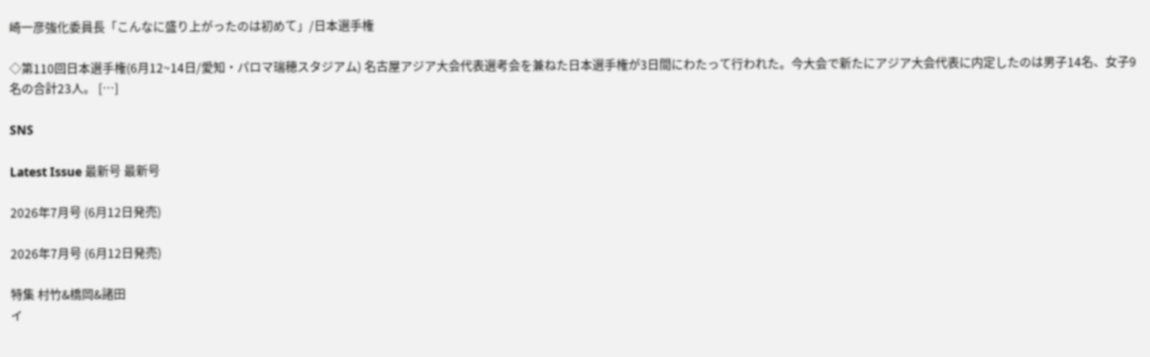崎一彦強化委員長「こんなに盛り上がったのは初めて」/日本選手権

◇第110回日本選手権(6月12~14日/愛知・パロマ瑞穂スタジアム) 名古屋アジア大会代表選考会を兼ねた日本選手権が3日間にわたって行われた。今大会で新たにアジア大会代表に内定したのは男子14名、女子9名の合計23人。 […]

SNS

Latest Issue 最新号 最新号

2026年7月号 (6月12日発売)

2026年7月号 (6月12日発売)

特集 村竹&橋岡&諸田
イ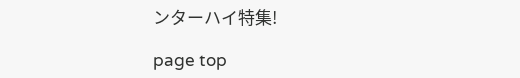ンターハイ特集!

page top